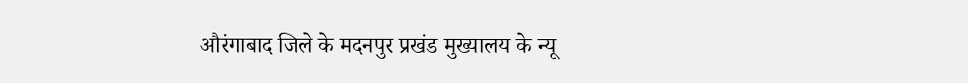औरंगाबाद जिले के मदनपुर प्रखंड मुख्यालय के न्यू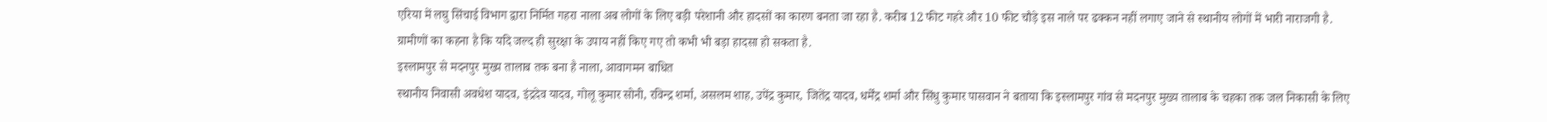एरिया में लघु सिंचाई विभाग द्वारा निर्मित गहरा नाला अब लोगों के लिए बड़ी परेशानी और हादसों का कारण बनता जा रहा है. करीब 12 फीट गहरे और 10 फीट चौड़े इस नाले पर ढक्कन नहीं लगाए जाने से स्थानीय लोगों में भारी नाराजगी है.
ग्रामीणों का कहना है कि यदि जल्द ही सुरक्षा के उपाय नहीं किए गए तो कभी भी बड़ा हादसा हो सकता है.
इस्लामपुर से मदनपुर मुख्य तालाब तक बना है नाला, आवागमन बाधित
स्थानीय निवासी अवधेश यादव, इंद्रदेव यादव, गोलू कुमार सोनी, रविन्द्र शर्मा, असलम शाह, उपेंद्र कुमार, जितेंद्र यादव, धर्मेंद्र शर्मा और सिंधु कुमार पासवान ने बताया कि इस्लामपुर गांव से मदनपुर मुख्य तालाब के चहका तक जल निकासी के लिए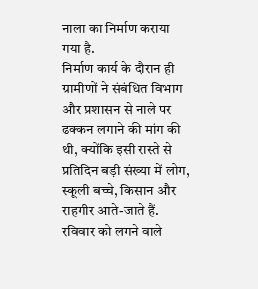नाला का निर्माण कराया गया है.
निर्माण कार्य के दौरान ही ग्रामीणों ने संबंधित विभाग और प्रशासन से नाले पर ढक्कन लगाने की मांग की थी, क्योंकि इसी रास्ते से प्रतिदिन बड़ी संख्या में लोग, स्कूली बच्चे, किसान और राहगीर आते-जाते हैं. रविवार को लगने वाले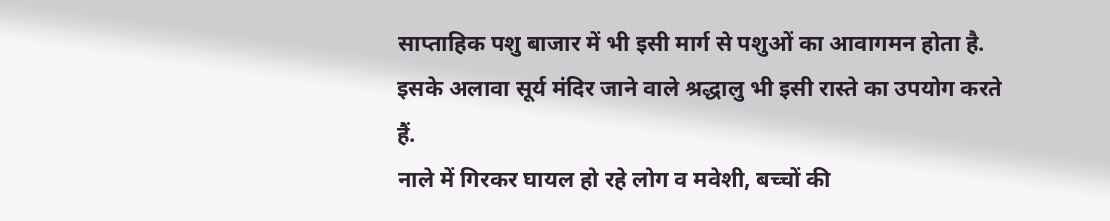साप्ताहिक पशु बाजार में भी इसी मार्ग से पशुओं का आवागमन होता है. इसके अलावा सूर्य मंदिर जाने वाले श्रद्धालु भी इसी रास्ते का उपयोग करते हैं.
नाले में गिरकर घायल हो रहे लोग व मवेशी, बच्चों की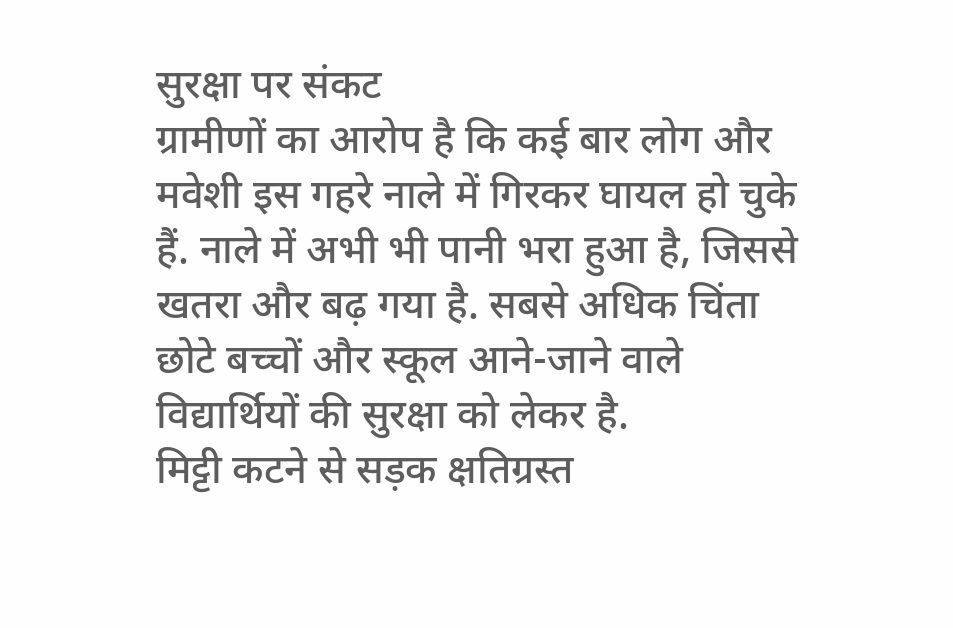सुरक्षा पर संकट
ग्रामीणों का आरोप है कि कई बार लोग और मवेशी इस गहरे नाले में गिरकर घायल हो चुके हैं. नाले में अभी भी पानी भरा हुआ है, जिससे खतरा और बढ़ गया है. सबसे अधिक चिंता छोटे बच्चों और स्कूल आने-जाने वाले विद्यार्थियों की सुरक्षा को लेकर है.
मिट्टी कटने से सड़क क्षतिग्रस्त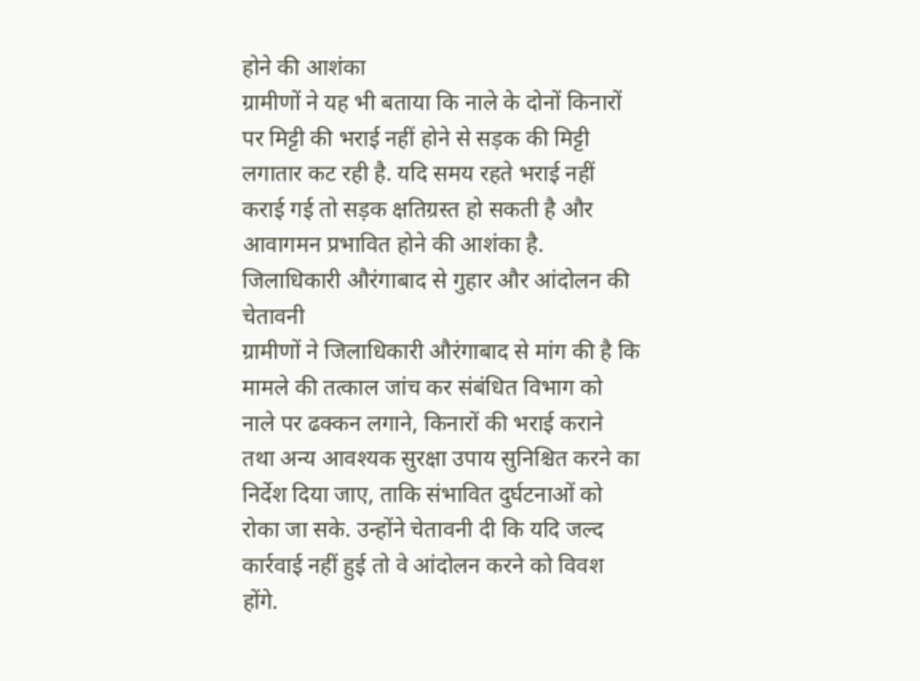होने की आशंका
ग्रामीणों ने यह भी बताया कि नाले के दोनों किनारों पर मिट्टी की भराई नहीं होने से सड़क की मिट्टी लगातार कट रही है. यदि समय रहते भराई नहीं कराई गई तो सड़क क्षतिग्रस्त हो सकती है और आवागमन प्रभावित होने की आशंका है.
जिलाधिकारी औरंगाबाद से गुहार और आंदोलन की चेतावनी
ग्रामीणों ने जिलाधिकारी औरंगाबाद से मांग की है कि मामले की तत्काल जांच कर संबंधित विभाग को नाले पर ढक्कन लगाने, किनारों की भराई कराने तथा अन्य आवश्यक सुरक्षा उपाय सुनिश्चित करने का निर्देश दिया जाए, ताकि संभावित दुर्घटनाओं को रोका जा सके. उन्होंने चेतावनी दी कि यदि जल्द कार्रवाई नहीं हुई तो वे आंदोलन करने को विवश होंगे.